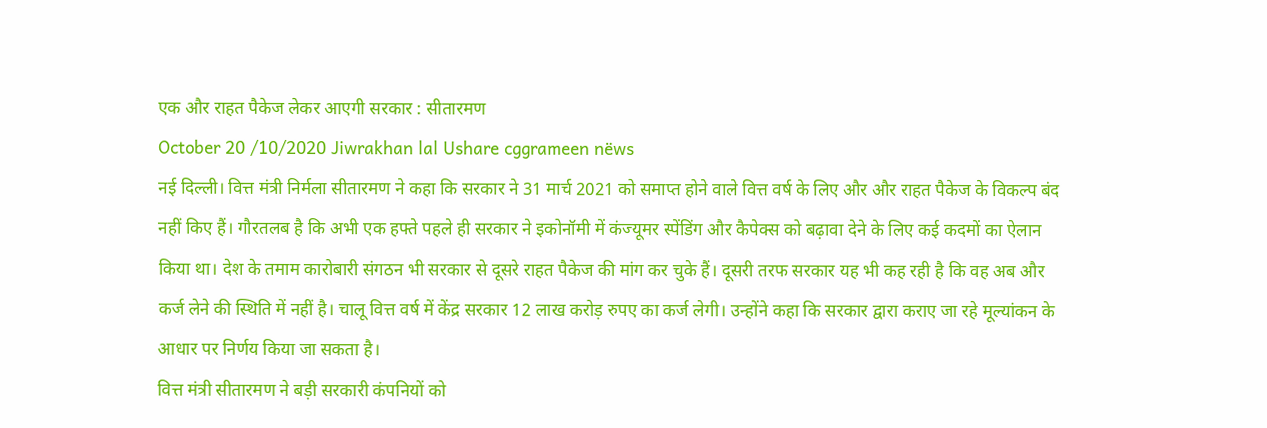एक और राहत पैकेज लेकर आएगी सरकार : सीतारमण
October 20 /10/2020 Jiwrakhan lal Ushare cggrameen nëws
नई दिल्ली। वित्त मंत्री निर्मला सीतारमण ने कहा कि सरकार ने 31 मार्च 2021 को समाप्त होने वाले वित्त वर्ष के लिए और और राहत पैकेज के विकल्प बंद नहीं किए हैं। गौरतलब है कि अभी एक हफ्ते पहले ही सरकार ने इकोनॉमी में कंज्यूमर स्पेंडिंग और कैपेक्स को बढ़ावा देने के लिए कई कदमों का ऐलान किया था। देश के तमाम कारोबारी संगठन भी सरकार से दूसरे राहत पैकेज की मांग कर चुके हैं। दूसरी तरफ सरकार यह भी कह रही है कि वह अब और कर्ज लेने की स्थिति में नहीं है। चालू वित्त वर्ष में केंद्र सरकार 12 लाख करोड़ रुपए का कर्ज लेगी। उन्होंने कहा कि सरकार द्वारा कराए जा रहे मूल्यांकन के आधार पर निर्णय किया जा सकता है।
वित्त मंत्री सीतारमण ने बड़ी सरकारी कंपनियों को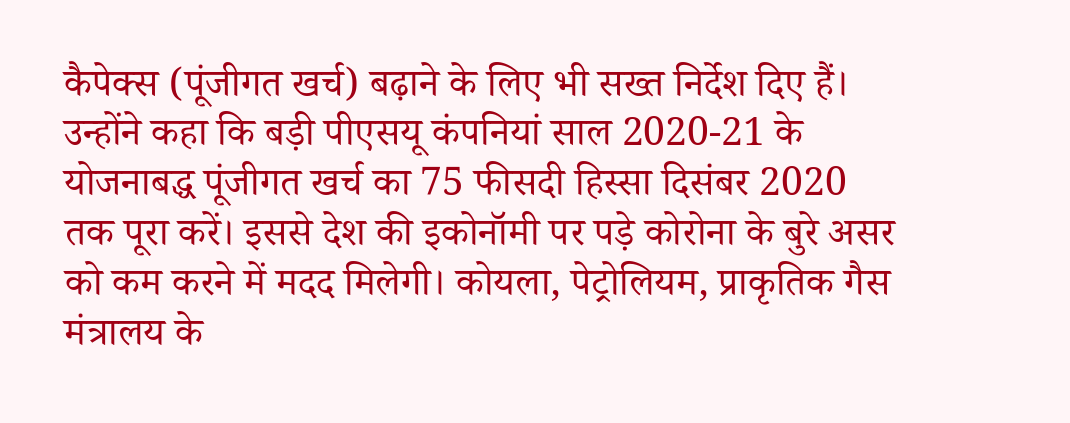कैपेक्स (पूंजीगत खर्च) बढ़ाने के लिए भी सख्त निर्देश दिए हैं। उन्होंने कहा कि बड़ी पीएसयू कंपनियां साल 2020-21 के योजनाबद्ध पूंजीगत खर्च का 75 फीसदी हिस्सा दिसंबर 2020 तक पूरा करें। इससे देश की इकोनॉमी पर पड़े कोरोना के बुरे असर को कम करने में मदद मिलेगी। कोयला, पेट्रोलियम, प्राकृतिक गैस मंत्रालय के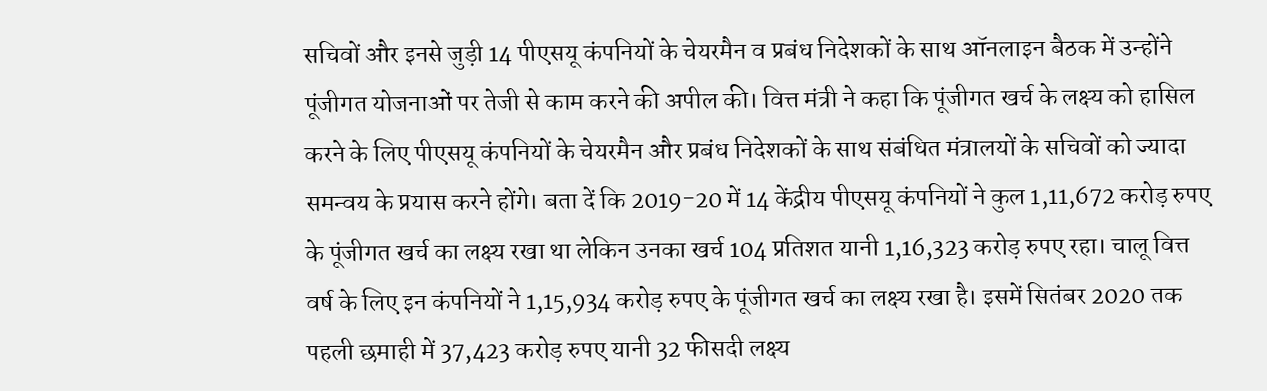सचिवों और इनसे जुड़ी 14 पीएसयू कंपनियों के चेयरमैन व प्रबंध निदेशकों के साथ ऑनलाइन बैठक में उन्होंने पूंजीगत योजनाओं पर तेजी से काम करने की अपील की। वित्त मंत्री ने कहा कि पूंजीगत खर्च के लक्ष्य को हासिल करने के लिए पीएसयू कंपनियों के चेयरमैन और प्रबंध निदेशकों के साथ संबंधित मंत्रालयों के सचिवों को ज्यादा समन्वय के प्रयास करने होंगे। बता दें कि 2019-20 में 14 केंद्रीय पीएसयू कंपनियों ने कुल 1,11,672 करोड़ रुपए के पूंजीगत खर्च का लक्ष्य रखा था लेकिन उनका खर्च 104 प्रतिशत यानी 1,16,323 करोड़ रुपए रहा। चालू वित्त वर्ष के लिए इन कंपनियों ने 1,15,934 करोड़ रुपए के पूंजीगत खर्च का लक्ष्य रखा है। इसमें सितंबर 2020 तक पहली छमाही में 37,423 करोड़ रुपए यानी 32 फीसदी लक्ष्य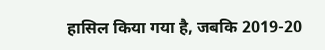हासिल किया गया है, जबकि 2019-20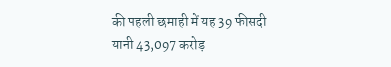की पहली छमाही में यह 39 फीसदी यानी 43,097 करोड़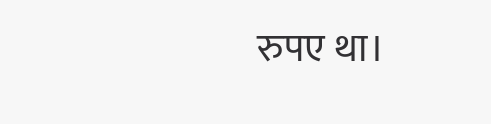रुपए था।